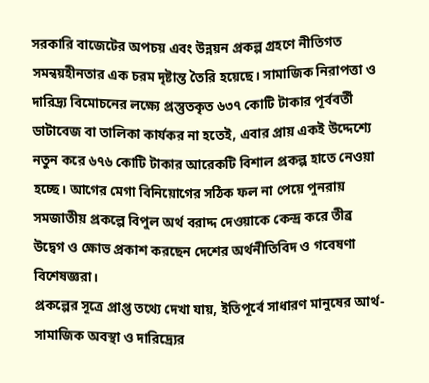সরকারি বাজেটের অপচয় এবং উন্নয়ন প্রকল্প গ্রহণে নীতিগত সমন্বয়হীনতার এক চরম দৃষ্টান্ত তৈরি হয়েছে। সামাজিক নিরাপত্তা ও দারিদ্র্য বিমোচনের লক্ষ্যে প্রস্তুতকৃত ৬৩৭ কোটি টাকার পূর্ববর্তী ডাটাবেজ বা তালিকা কার্যকর না হতেই, এবার প্রায় একই উদ্দেশ্যে নতুন করে ৬৭৬ কোটি টাকার আরেকটি বিশাল প্রকল্প হাতে নেওয়া হচ্ছে। আগের মেগা বিনিয়োগের সঠিক ফল না পেয়ে পুনরায় সমজাতীয় প্রকল্পে বিপুল অর্থ বরাদ্দ দেওয়াকে কেন্দ্র করে তীব্র উদ্বেগ ও ক্ষোভ প্রকাশ করছেন দেশের অর্থনীতিবিদ ও গবেষণা বিশেষজ্ঞরা।
প্রকল্পের সূত্রে প্রাপ্ত তথ্যে দেখা যায়, ইতিপূর্বে সাধারণ মানুষের আর্থ-সামাজিক অবস্থা ও দারিদ্র্যের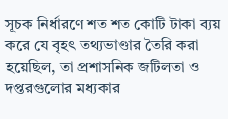সূচক নির্ধারণে শত শত কোটি টাকা ব্যয় করে যে বৃহৎ তথ্যভাণ্ডার তৈরি করা হয়েছিল, তা প্রশাসনিক জটিলতা ও দপ্তরগুলোর মধ্যকার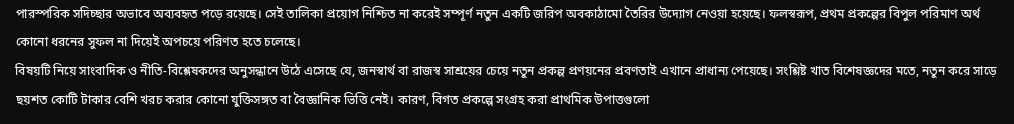পারস্পরিক সদিচ্ছার অভাবে অব্যবহৃত পড়ে রয়েছে। সেই তালিকা প্রয়োগ নিশ্চিত না করেই সম্পূর্ণ নতুন একটি জরিপ অবকাঠামো তৈরির উদ্যোগ নেওয়া হয়েছে। ফলস্বরূপ, প্রথম প্রকল্পের বিপুল পরিমাণ অর্থ কোনো ধরনের সুফল না দিয়েই অপচয়ে পরিণত হতে চলেছে।
বিষয়টি নিয়ে সাংবাদিক ও নীতি-বিশ্লেষকদের অনুসন্ধানে উঠে এসেছে যে, জনস্বার্থ বা রাজস্ব সাশ্রয়ের চেয়ে নতুন প্রকল্প প্রণয়নের প্রবণতাই এখানে প্রাধান্য পেয়েছে। সংশ্লিষ্ট খাত বিশেষজ্ঞদের মতে, নতুন করে সাড়ে ছয়শত কোটি টাকার বেশি খরচ করার কোনো যুক্তিসঙ্গত বা বৈজ্ঞানিক ভিত্তি নেই। কারণ, বিগত প্রকল্পে সংগ্রহ করা প্রাথমিক উপাত্তগুলো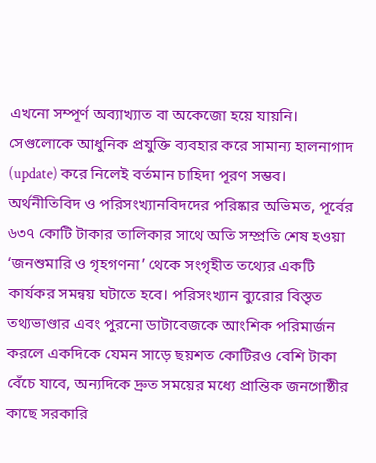এখনো সম্পূর্ণ অব্যাখ্যাত বা অকেজো হয়ে যায়নি। সেগুলোকে আধুনিক প্রযুক্তি ব্যবহার করে সামান্য হালনাগাদ (update) করে নিলেই বর্তমান চাহিদা পূরণ সম্ভব।
অর্থনীতিবিদ ও পরিসংখ্যানবিদদের পরিষ্কার অভিমত, পূর্বের ৬৩৭ কোটি টাকার তালিকার সাথে অতি সম্প্রতি শেষ হওয়া ‘জনশুমারি ও গৃহগণনা’ থেকে সংগৃহীত তথ্যের একটি কার্যকর সমন্বয় ঘটাতে হবে। পরিসংখ্যান ব্যুরোর বিস্তৃত তথ্যভাণ্ডার এবং পুরনো ডাটাবেজকে আংশিক পরিমার্জন করলে একদিকে যেমন সাড়ে ছয়শত কোটিরও বেশি টাকা বেঁচে যাবে, অন্যদিকে দ্রুত সময়ের মধ্যে প্রান্তিক জনগোষ্ঠীর কাছে সরকারি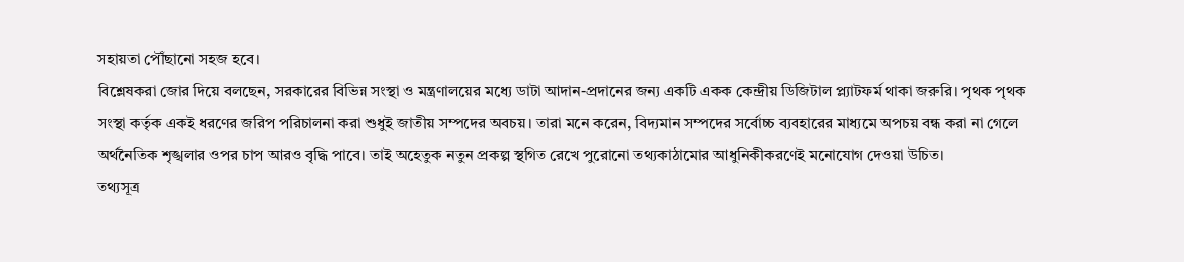সহায়তা পৌঁছানো সহজ হবে।
বিশ্লেষকরা জোর দিয়ে বলছেন, সরকারের বিভিন্ন সংস্থা ও মন্ত্রণালয়ের মধ্যে ডাটা আদান-প্রদানের জন্য একটি একক কেন্দ্রীয় ডিজিটাল প্ল্যাটফর্ম থাকা জরুরি। পৃথক পৃথক সংস্থা কর্তৃক একই ধরণের জরিপ পরিচালনা করা শুধুই জাতীয় সম্পদের অবচয়। তারা মনে করেন, বিদ্যমান সম্পদের সর্বোচ্চ ব্যবহারের মাধ্যমে অপচয় বন্ধ করা না গেলে অর্থনৈতিক শৃঙ্খলার ওপর চাপ আরও বৃদ্ধি পাবে। তাই অহেতুক নতুন প্রকল্প স্থগিত রেখে পুরোনো তথ্যকাঠামোর আধুনিকীকরণেই মনোযোগ দেওয়া উচিত।
তথ্যসূত্র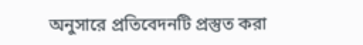অনুসারে প্রতিবেদনটি প্রস্তুত করা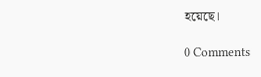হয়েছে।

0 Comments